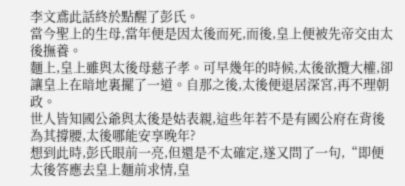李文鳶此話終於點醒了彭氏。
當今聖上的生母,當年便是因太後而死,而後,皇上便被先帝交由太後撫養。
麵上,皇上雖與太後母慈子孝。可早幾年的時候,太後欲攬大權,卻讓皇上在暗地裏擺了一道。自那之後,太後便退居深宮,再不理朝政。
世人皆知國公爺與太後是姑表親,這些年若不是有國公府在背後為其撐腰,太後哪能安享晚年?
想到此時,彭氏眼前一亮,但還是不太確定,遂又問了一句,“即便太後答應去皇上麵前求情,皇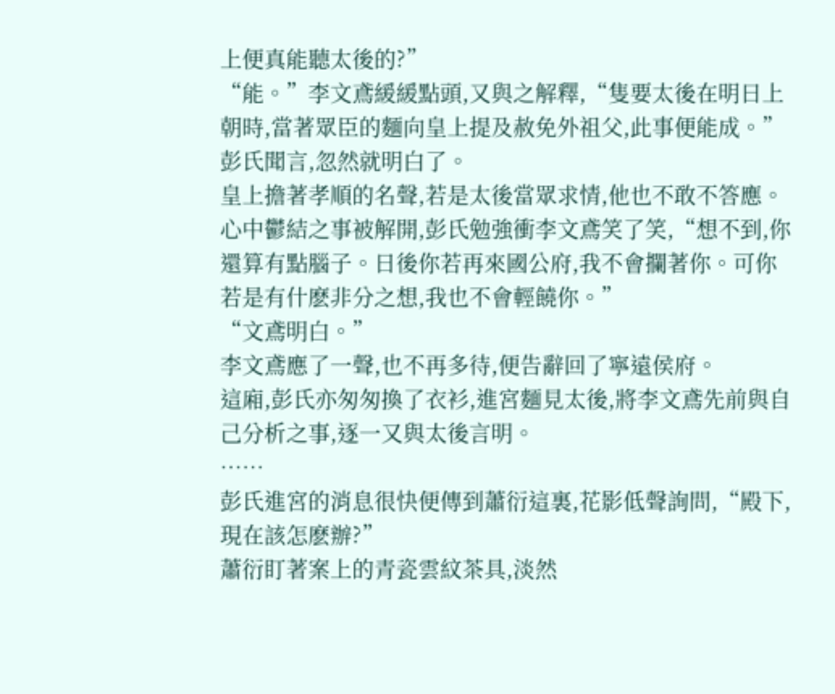上便真能聽太後的?”
“能。”李文鳶緩緩點頭,又與之解釋,“隻要太後在明日上朝時,當著眾臣的麵向皇上提及赦免外祖父,此事便能成。”
彭氏聞言,忽然就明白了。
皇上擔著孝順的名聲,若是太後當眾求情,他也不敢不答應。
心中鬱結之事被解開,彭氏勉強衝李文鳶笑了笑,“想不到,你還算有點腦子。日後你若再來國公府,我不會攔著你。可你若是有什麽非分之想,我也不會輕饒你。”
“文鳶明白。”
李文鳶應了一聲,也不再多待,便告辭回了寧遠侯府。
這廂,彭氏亦匆匆換了衣衫,進宮麵見太後,將李文鳶先前與自己分析之事,逐一又與太後言明。
……
彭氏進宮的消息很快便傳到蕭衍這裏,花影低聲詢問,“殿下,現在該怎麽辦?”
蕭衍盯著案上的青瓷雲紋茶具,淡然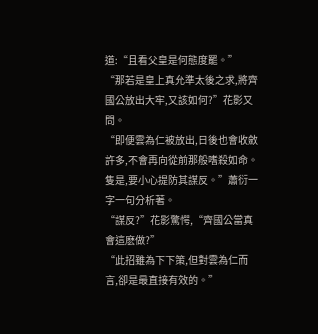道:“且看父皇是何態度罷。”
“那若是皇上真允準太後之求,將齊國公放出大牢,又該如何?”花影又問。
“即便雲為仁被放出,日後也會收斂許多,不會再向從前那般嗜殺如命。隻是,要小心提防其謀反。”蕭衍一字一句分析著。
“謀反?”花影驚愕,“齊國公當真會這麽做?”
“此招雖為下下策,但對雲為仁而言,卻是最直接有效的。”